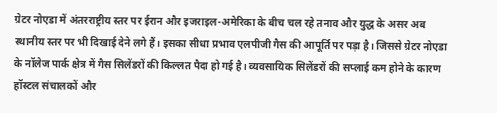ग्रेटर नोएडा में अंतरराष्ट्रीय स्तर पर ईरान और इजराइल-अमेरिका के बीच चल रहे तनाव और युद्ध के असर अब स्थानीय स्तर पर भी दिखाई देने लगे हैं। इसका सीधा प्रभाव एलपीजी गैस की आपूर्ति पर पड़ा है। जिससे ग्रेटर नोएडा के नॉलेज पार्क क्षेत्र में गैस सिलेंडरों की किल्लत पैदा हो गई है। व्यवसायिक सिलेंडरों की सप्लाई कम होने के कारण हॉस्टल संचालकों और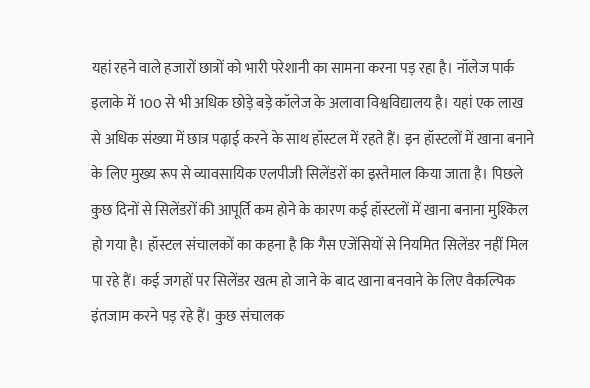यहां रहने वाले हजारों छात्रों को भारी परेशानी का सामना करना पड़ रहा है। नॉलेज पार्क इलाके में 100 से भी अधिक छोड़े बड़े कॉलेज के अलावा विश्वविद्यालय है। यहां एक लाख से अधिक संख्या में छात्र पढ़ाई करने के साथ हॉस्टल में रहते हैं। इन हॉस्टलों में खाना बनाने के लिए मुख्य रूप से व्यावसायिक एलपीजी सिलेंडरों का इस्तेमाल किया जाता है। पिछले कुछ दिनों से सिलेंडरों की आपूर्ति कम होने के कारण कई हॉस्टलों में खाना बनाना मुश्किल हो गया है। हॉस्टल संचालकों का कहना है कि गैस एजेंसियों से नियमित सिलेंडर नहीं मिल पा रहे हैं। कई जगहों पर सिलेंडर खत्म हो जाने के बाद खाना बनवाने के लिए वैकल्पिक इंतजाम करने पड़ रहे हैं। कुछ संचालक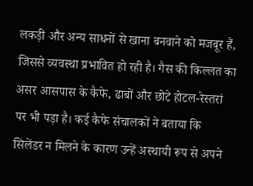लकड़ी और अन्य साधनों से खाना बनवाने को मजबूर हैं, जिससे व्यवस्था प्रभावित हो रही है। गैस की किल्लत का असर आसपास के कैफे, ढाबों और छोटे होटल-रेस्तरां पर भी पड़ा है। कई कैफे संचालकों ने बताया कि सिलेंडर न मिलने के कारण उन्हें अस्थायी रूप से अपने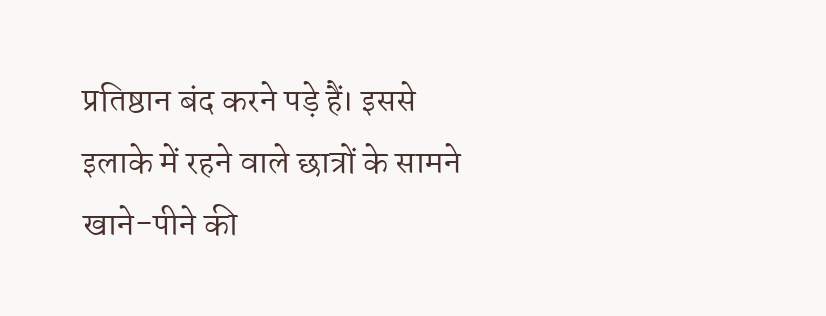प्रतिष्ठान बंद करने पड़े हैं। इससे इलाके में रहने वाले छात्रों के सामने खाने-पीने की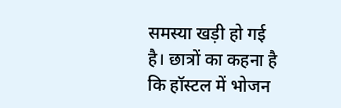समस्या खड़ी हो गई है। छात्रों का कहना है कि हॉस्टल में भोजन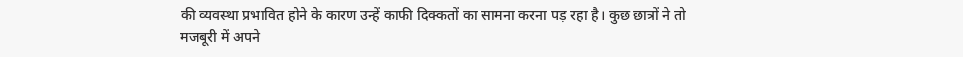की व्यवस्था प्रभावित होने के कारण उन्हें काफी दिक्कतों का सामना करना पड़ रहा है। कुछ छात्रों ने तो मजबूरी में अपने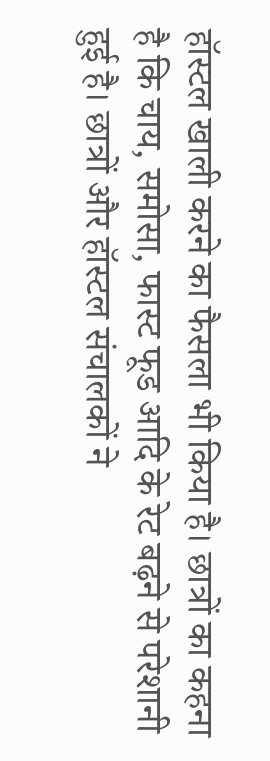हॉस्टल खाली करने का फैसला भी किया है। छात्रों का कहना है कि चाय, समोसा, फास्ट फूड आदि के रेट बढ़ने से परेशानी हुई है। छात्रों और हॉस्टल संचालकों ने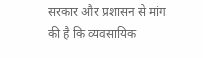सरकार और प्रशासन से मांग की है कि व्यवसायिक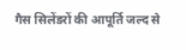गैस सिलेंडरों की आपूर्ति जल्द से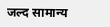जल्द सामान्य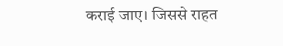कराई जाए। जिससे राहत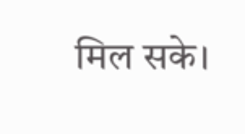मिल सके।